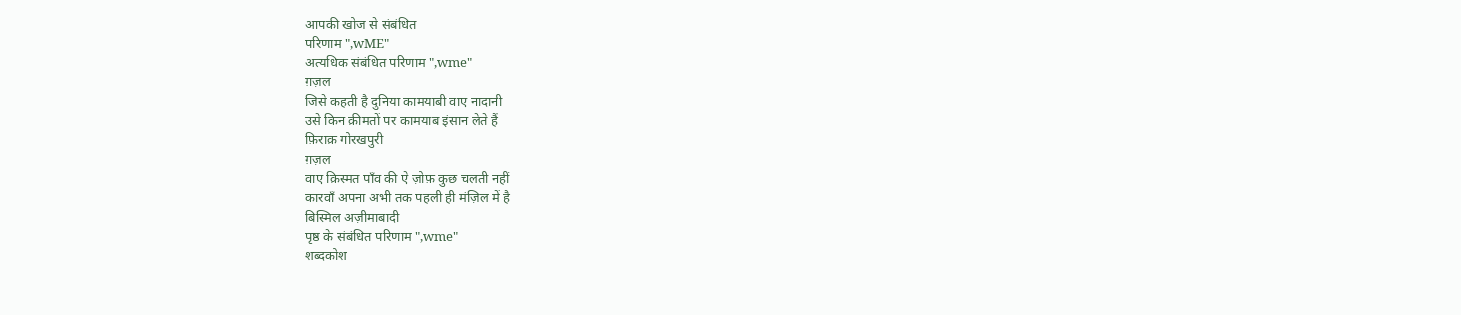आपकी खोज से संबंधित
परिणाम ",wME"
अत्यधिक संबंधित परिणाम ",wme"
ग़ज़ल
जिसे कहती है दुनिया कामयाबी वाए नादानी
उसे किन क़ीमतों पर कामयाब इंसान लेते हैं
फ़िराक़ गोरखपुरी
ग़ज़ल
वाए क़िस्मत पाँव की ऐ ज़ोफ़ कुछ चलती नहीं
कारवाँ अपना अभी तक पहली ही मंज़िल में है
बिस्मिल अज़ीमाबादी
पृष्ठ के संबंधित परिणाम ",wme"
शब्दकोश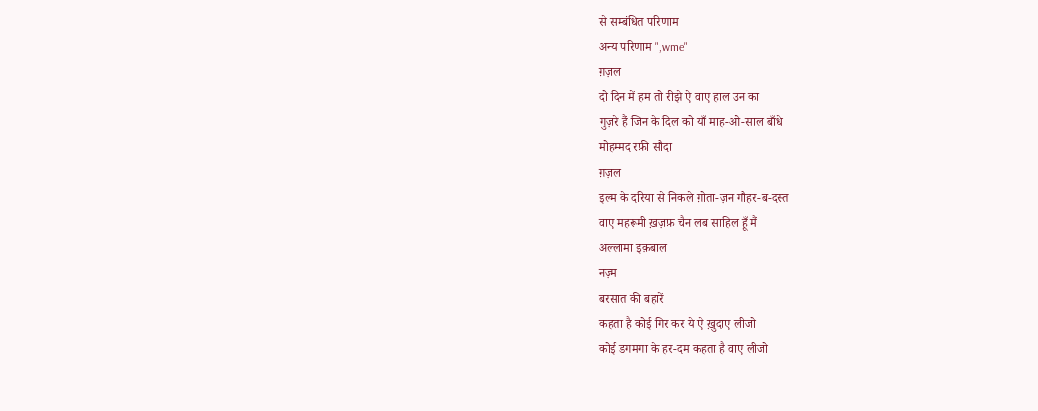से सम्बंधित परिणाम
अन्य परिणाम ",wme"
ग़ज़ल
दो दिन में हम तो रीझे ऐ वाए हाल उन का
गुज़रे हैं जिन के दिल को याँ माह-ओ-साल बाँधे
मोहम्मद रफ़ी सौदा
ग़ज़ल
इल्म के दरिया से निकले ग़ोता-ज़न गौहर-ब-दस्त
वाए महरूमी ख़ज़फ़ चैन लब साहिल हूँ मैं
अल्लामा इक़बाल
नज़्म
बरसात की बहारें
कहता है कोई गिर कर ये ऐ ख़ुदाए लीजो
कोई डगमगा के हर-दम कहता है वाए लीजो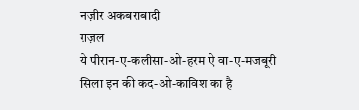नज़ीर अकबराबादी
ग़ज़ल
ये पीरान-ए-कलीसा-ओ-हरम ऐ वा-ए-मजबूरी
सिला इन की कद-ओ-काविश का है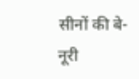सीनों की बे-नूरी